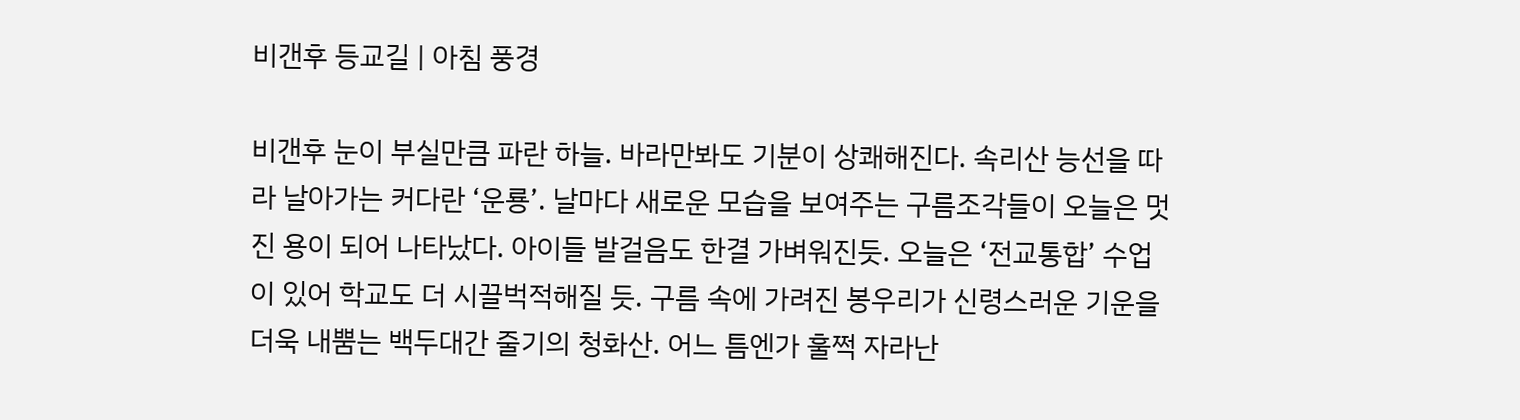비갠후 등교길 | 아침 풍경

비갠후 눈이 부실만큼 파란 하늘. 바라만봐도 기분이 상쾌해진다. 속리산 능선을 따라 날아가는 커다란 ‘운룡’. 날마다 새로운 모습을 보여주는 구름조각들이 오늘은 멋진 용이 되어 나타났다. 아이들 발걸음도 한결 가벼워진듯. 오늘은 ‘전교통합’ 수업이 있어 학교도 더 시끌벅적해질 듯. 구름 속에 가려진 봉우리가 신령스러운 기운을 더욱 내뿜는 백두대간 줄기의 청화산. 어느 틈엔가 훌쩍 자라난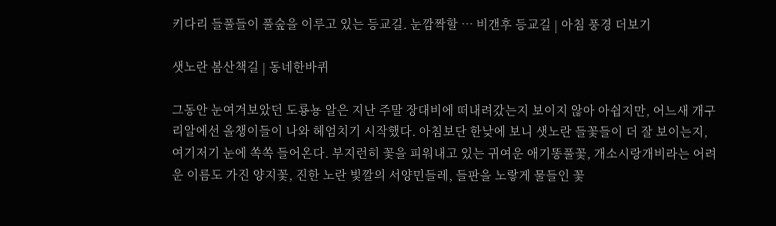키다리 들풀들이 풀숲을 이루고 있는 등교길. 눈깜짝할 … 비갠후 등교길 | 아침 풍경 더보기

샛노란 봄산책길 | 동네한바퀴

그동안 눈여겨보았던 도룡뇽 알은 지난 주말 장대비에 떠내려갔는지 보이지 않아 아쉽지만, 어느새 개구리알에선 올챙이들이 나와 헤엄치기 시작했다. 아침보단 한낮에 보니 샛노란 들꽃들이 더 잘 보이는지, 여기저기 눈에 쏙쏙 들어온다. 부지런히 꽃을 피워내고 있는 귀여운 애기똥풀꽃, 개소시랑개비라는 어려운 이름도 가진 양지꽃, 진한 노란 빛깔의 서양민들레, 들판을 노랗게 물들인 꽃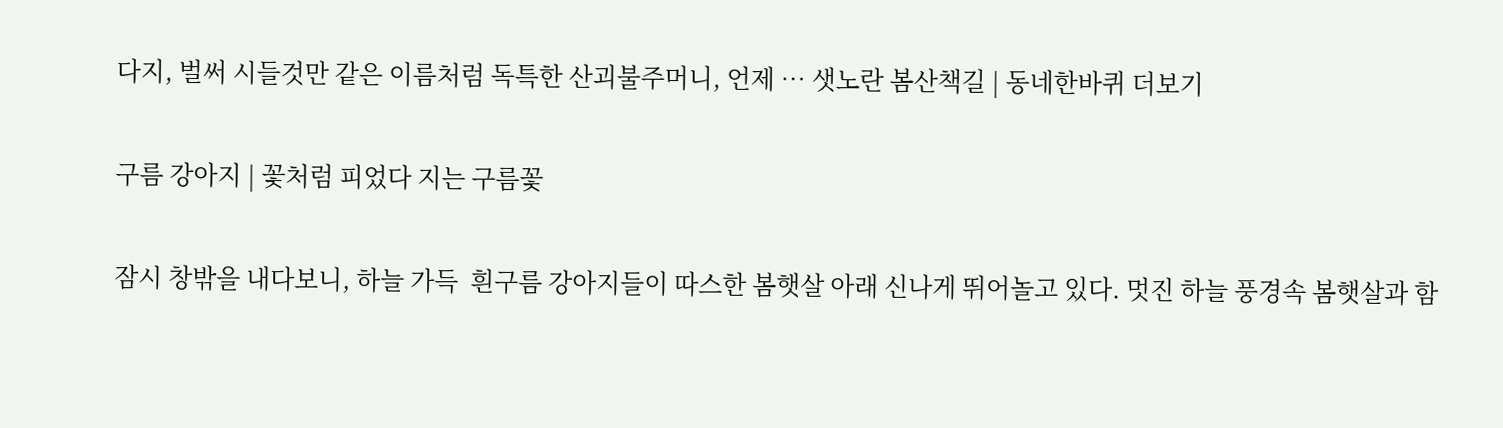다지, 벌써 시들것만 같은 이름처럼 독특한 산괴불주머니, 언제 … 샛노란 봄산책길 | 동네한바퀴 더보기

구름 강아지 | 꽃처럼 피었다 지는 구름꽃

잠시 창밖을 내다보니, 하늘 가득  흰구름 강아지들이 따스한 봄햇살 아래 신나게 뛰어놀고 있다. 멋진 하늘 풍경속 봄햇살과 함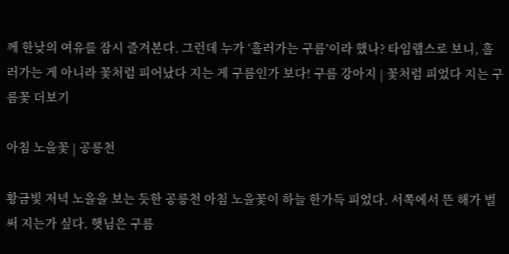께 한낮의 여유를 잠시 즐겨본다. 그런데 누가 ‘흘러가는 구름’이라 했나? 타임랩스로 보니, 흘러가는 게 아니라 꽃처럼 피어났다 지는 게 구름인가 보다! 구름 강아지 | 꽃처럼 피었다 지는 구름꽃 더보기

아침 노을꽃 | 공릉천

황금빛 저녁 노을을 보는 듯한 공릉천 아침 노을꽃이 하늘 한가득 피었다. 서쪽에서 뜬 해가 벌써 지는가 싶다. 햇님은 구름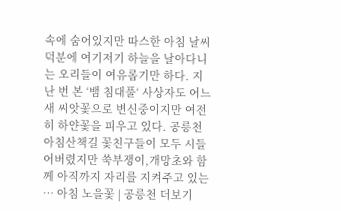속에 숨어있지만 따스한 아침 날씨 덕분에 여기저기 하늘을 날아다니는 오리들이 여유롭기만 하다. 지난 번 본 ‘뱀 침대풀‘ 사상자도 어느새 씨앗꽃으로 변신중이지만 여전히 하얀꽃을 피우고 있다. 공릉천 아침산책길 꽃친구들이 모두 시들어버렸지만 쑥부쟁이,개망초와 함께 아직까지 자리를 지켜주고 있는 … 아침 노을꽃 | 공릉천 더보기